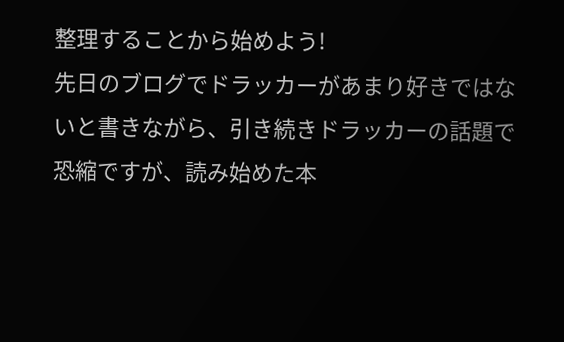整理することから始めよう!
先日のブログでドラッカーがあまり好きではないと書きながら、引き続きドラッカーの話題で恐縮ですが、読み始めた本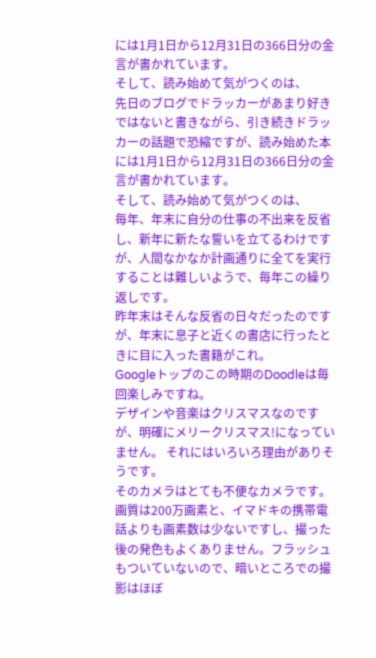には1月1日から12月31日の366日分の金言が書かれています。
そして、読み始めて気がつくのは、
先日のブログでドラッカーがあまり好きではないと書きながら、引き続きドラッカーの話題で恐縮ですが、読み始めた本には1月1日から12月31日の366日分の金言が書かれています。
そして、読み始めて気がつくのは、
毎年、年末に自分の仕事の不出来を反省し、新年に新たな誓いを立てるわけですが、人間なかなか計画通りに全てを実行することは難しいようで、毎年この繰り返しです。
昨年末はそんな反省の日々だったのですが、年末に息子と近くの書店に行ったときに目に入った書籍がこれ。
Googleトップのこの時期のDoodleは毎回楽しみですね。
デザインや音楽はクリスマスなのですが、明確にメリークリスマス!になっていません。 それにはいろいろ理由がありそうです。
そのカメラはとても不便なカメラです。
画質は200万画素と、イマドキの携帯電話よりも画素数は少ないですし、撮った後の発色もよくありません。フラッシュもついていないので、暗いところでの撮影はほぼ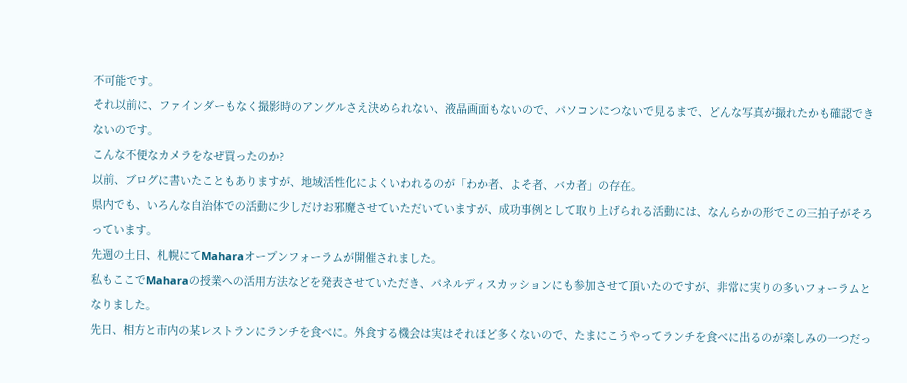不可能です。
それ以前に、ファインダーもなく撮影時のアングルさえ決められない、液晶画面もないので、パソコンにつないで見るまで、どんな写真が撮れたかも確認できないのです。
こんな不便なカメラをなぜ買ったのか?
以前、ブログに書いたこともありますが、地域活性化によくいわれるのが「わか者、よそ者、バカ者」の存在。
県内でも、いろんな自治体での活動に少しだけお邪魔させていただいていますが、成功事例として取り上げられる活動には、なんらかの形でこの三拍子がそろっています。
先週の土日、札幌にてMaharaオープンフォーラムが開催されました。
私もここでMaharaの授業への活用方法などを発表させていただき、パネルディスカッションにも参加させて頂いたのですが、非常に実りの多いフォーラムとなりました。
先日、相方と市内の某レストランにランチを食べに。外食する機会は実はそれほど多くないので、たまにこうやってランチを食べに出るのが楽しみの一つだっ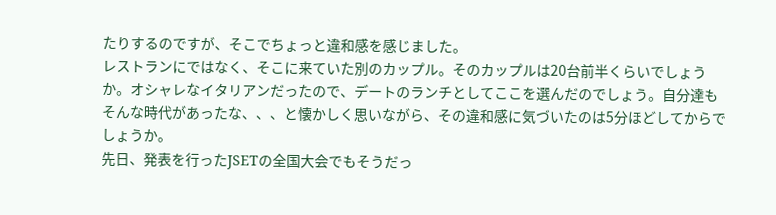たりするのですが、そこでちょっと違和感を感じました。
レストランにではなく、そこに来ていた別のカップル。そのカップルは20台前半くらいでしょうか。オシャレなイタリアンだったので、デートのランチとしてここを選んだのでしょう。自分達もそんな時代があったな、、、と懐かしく思いながら、その違和感に気づいたのは5分ほどしてからでしょうか。
先日、発表を行ったJSETの全国大会でもそうだっ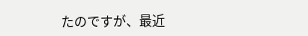たのですが、最近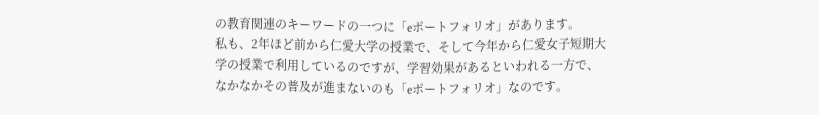の教育関連のキーワードの一つに「eポートフォリオ」があります。
私も、2年ほど前から仁愛大学の授業で、そして今年から仁愛女子短期大学の授業で利用しているのですが、学習効果があるといわれる一方で、なかなかその普及が進まないのも「eポートフォリオ」なのです。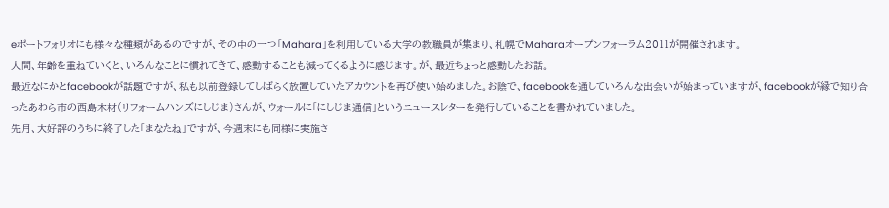eポートフォリオにも様々な種類があるのですが、その中の一つ「Mahara」を利用している大学の教職員が集まり、札幌でMaharaオープンフォーラム2011が開催されます。
人間、年齢を重ねていくと、いろんなことに慣れてきて、感動することも減ってくるように感じます。が、最近ちょっと感動したお話。
最近なにかとfacebookが話題ですが、私も以前登録してしばらく放置していたアカウントを再び使い始めました。お陰で、facebookを通していろんな出会いが始まっていますが、facebookが縁で知り合ったあわら市の西島木材(リフォームハンズにしじま)さんが、ウォールに「にしじま通信」というニュースレターを発行していることを書かれていました。
先月、大好評のうちに終了した「まなたね」ですが、今週末にも同様に実施さ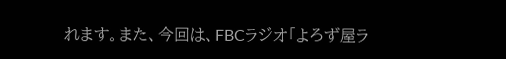れます。また、今回は、FBCラジオ「よろず屋ラ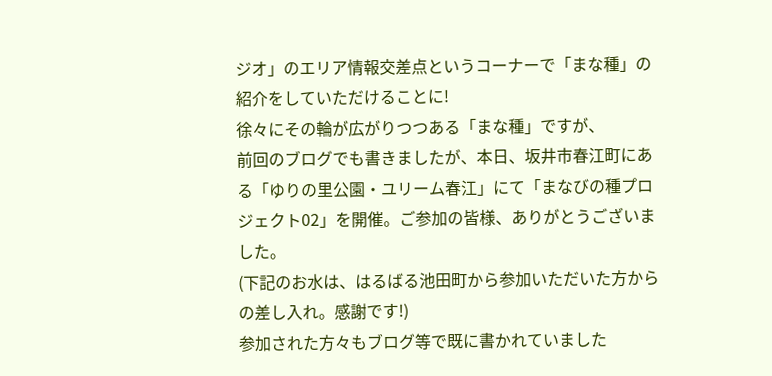ジオ」のエリア情報交差点というコーナーで「まな種」の紹介をしていただけることに!
徐々にその輪が広がりつつある「まな種」ですが、
前回のブログでも書きましたが、本日、坂井市春江町にある「ゆりの里公園・ユリーム春江」にて「まなびの種プロジェクト02」を開催。ご参加の皆様、ありがとうございました。
(下記のお水は、はるばる池田町から参加いただいた方からの差し入れ。感謝です!)
参加された方々もブログ等で既に書かれていました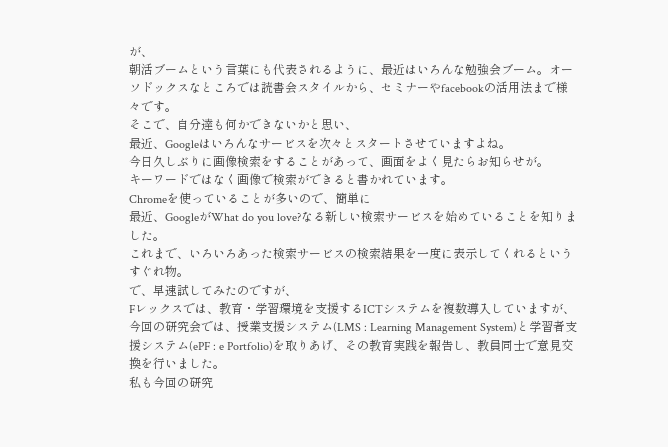が、
朝活ブームという言葉にも代表されるように、最近はいろんな勉強会ブーム。オーソドックスなところでは読書会スタイルから、セミナーやfacebookの活用法まで様々です。
そこで、自分達も何かできないかと思い、
最近、Googleはいろんなサービスを次々とスタートさせていますよね。
今日久しぶりに画像検索をすることがあって、画面をよく見たらお知らせが。
キーワードではなく画像で検索ができると書かれています。
Chromeを使っていることが多いので、簡単に
最近、GoogleがWhat do you love?なる新しい検索サービスを始めていることを知りました。
これまで、いろいろあった検索サービスの検索結果を一度に表示してくれるというすぐれ物。
で、早速試してみたのですが、
Fレックスでは、教育・学習環境を支援するICTシステムを複数導入していますが、今回の研究会では、授業支援システム(LMS : Learning Management System)と学習者支援システム(ePF : e Portfolio)を取りあげ、その教育実践を報告し、教員同士で意見交換を行いました。
私も今回の研究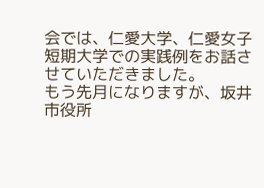会では、仁愛大学、仁愛女子短期大学での実践例をお話させていただきました。
もう先月になりますが、坂井市役所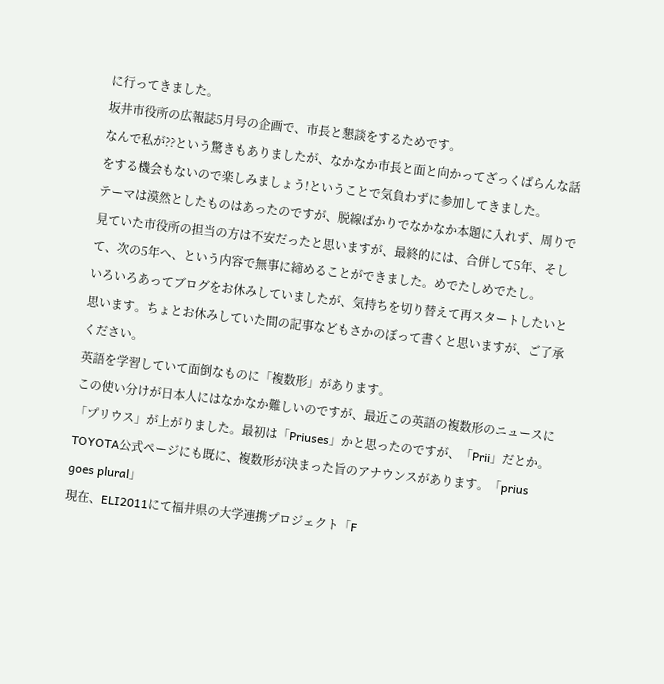に行ってきました。
坂井市役所の広報誌5月号の企画で、市長と懇談をするためです。
なんで私が??という驚きもありましたが、なかなか市長と面と向かってざっくばらんな話をする機会もないので楽しみましょう!ということで気負わずに参加してきました。
テーマは漠然としたものはあったのですが、脱線ばかりでなかなか本題に入れず、周りで見ていた市役所の担当の方は不安だったと思いますが、最終的には、合併して5年、そして、次の5年へ、という内容で無事に締めることができました。めでたしめでたし。
いろいろあってブログをお休みしていましたが、気持ちを切り替えて再スタートしたいと思います。ちょとお休みしていた間の記事などもさかのぼって書くと思いますが、ご了承ください。
英語を学習していて面倒なものに「複数形」があります。
この使い分けが日本人にはなかなか難しいのですが、最近この英語の複数形のニュースに「プリウス」が上がりました。最初は「Priuses」かと思ったのですが、「Prii」だとか。TOYOTA公式ページにも既に、複数形が決まった旨のアナウンスがあります。「prius goes plural」
現在、ELI2011にて福井県の大学連携プロジェクト「F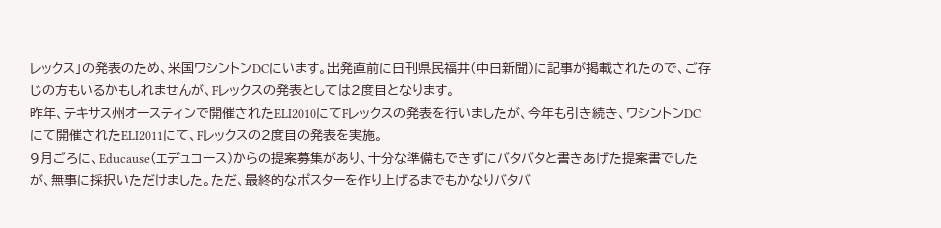レックス」の発表のため、米国ワシントンDCにいます。出発直前に日刊県民福井(中日新聞)に記事が掲載されたので、ご存じの方もいるかもしれませんが、Fレックスの発表としては2度目となります。
昨年、テキサス州オースティンで開催されたELI2010にてFレックスの発表を行いましたが、今年も引き続き、ワシントンDCにて開催されたELI2011にて、Fレックスの2度目の発表を実施。
9月ごろに、Educause(エデュコース)からの提案募集があり、十分な準備もできずにバタバタと書きあげた提案書でしたが、無事に採択いただけました。ただ、最終的なポスターを作り上げるまでもかなりバタバ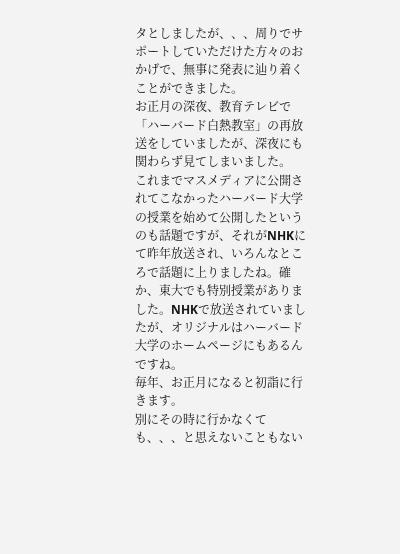タとしましたが、、、周りでサポートしていただけた方々のおかげで、無事に発表に辿り着くことができました。
お正月の深夜、教育テレビで「ハーバード白熱教室」の再放送をしていましたが、深夜にも関わらず見てしまいました。
これまでマスメディアに公開されてこなかったハーバード大学の授業を始めて公開したというのも話題ですが、それがNHKにて昨年放送され、いろんなところで話題に上りましたね。確か、東大でも特別授業がありました。NHKで放送されていましたが、オリジナルはハーバード大学のホームページにもあるんですね。
毎年、お正月になると初詣に行きます。
別にその時に行かなくても、、、と思えないこともない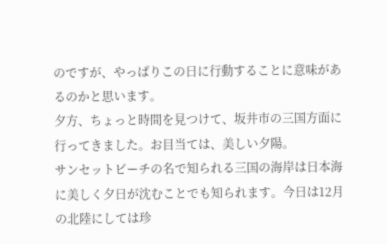のですが、やっぱりこの日に行動することに意味があるのかと思います。
夕方、ちょっと時間を見つけて、坂井市の三国方面に行ってきました。お目当ては、美しい夕陽。
サンセットビーチの名で知られる三国の海岸は日本海に美しく夕日が沈むことでも知られます。今日は12月の北陸にしては珍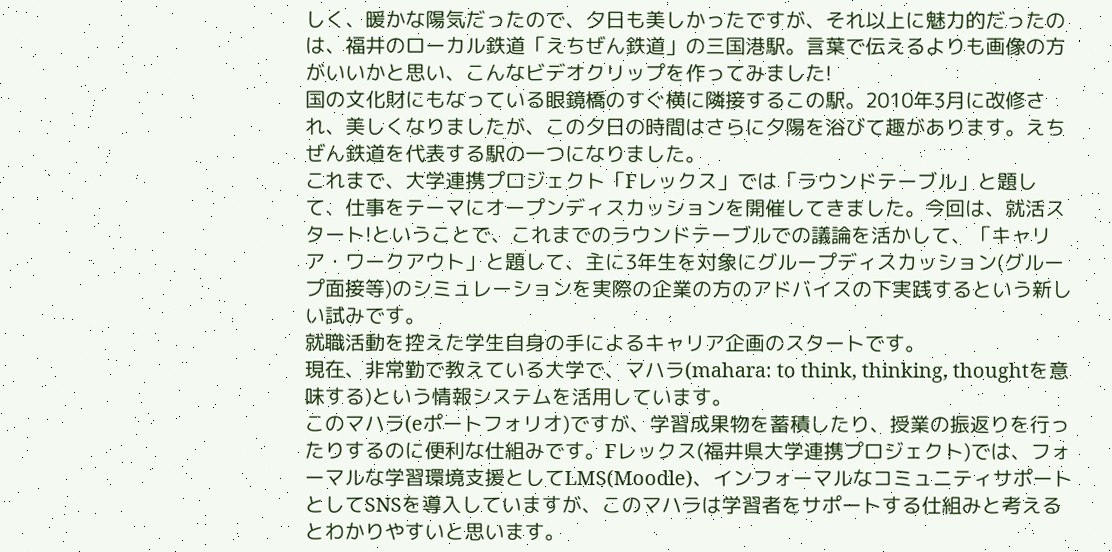しく、暖かな陽気だったので、夕日も美しかったですが、それ以上に魅力的だったのは、福井のローカル鉄道「えちぜん鉄道」の三国港駅。言葉で伝えるよりも画像の方がいいかと思い、こんなビデオクリップを作ってみました!
国の文化財にもなっている眼鏡橋のすぐ横に隣接するこの駅。2010年3月に改修され、美しくなりましたが、この夕日の時間はさらに夕陽を浴びて趣があります。えちぜん鉄道を代表する駅の一つになりました。
これまで、大学連携プロジェクト「Fレックス」では「ラウンドテーブル」と題して、仕事をテーマにオープンディスカッションを開催してきました。今回は、就活スタート!ということで、これまでのラウンドテーブルでの議論を活かして、「キャリア・ワークアウト」と題して、主に3年生を対象にグループディスカッション(グループ面接等)のシミュレーションを実際の企業の方のアドバイスの下実践するという新しい試みです。
就職活動を控えた学生自身の手によるキャリア企画のスタートです。
現在、非常勤で教えている大学で、マハラ(mahara: to think, thinking, thoughtを意味する)という情報システムを活用しています。
このマハラ(eポートフォリオ)ですが、学習成果物を蓄積したり、授業の振返りを行ったりするのに便利な仕組みです。Fレックス(福井県大学連携プロジェクト)では、フォーマルな学習環境支援としてLMS(Moodle)、インフォーマルなコミュニティサポートとしてSNSを導入していますが、このマハラは学習者をサポートする仕組みと考えるとわかりやすいと思います。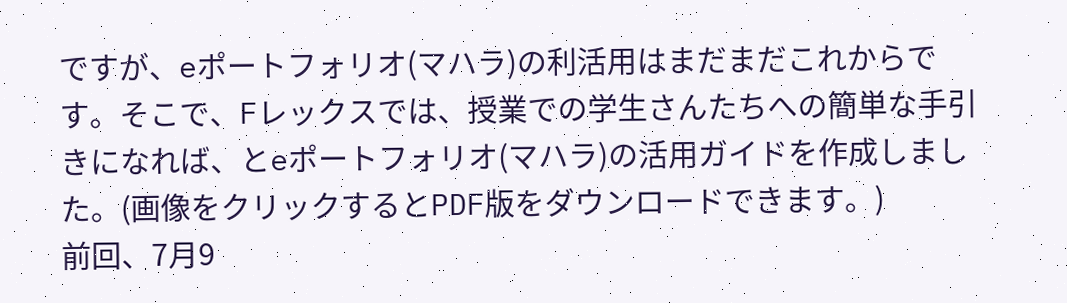ですが、eポートフォリオ(マハラ)の利活用はまだまだこれからです。そこで、Fレックスでは、授業での学生さんたちへの簡単な手引きになれば、とeポートフォリオ(マハラ)の活用ガイドを作成しました。(画像をクリックするとPDF版をダウンロードできます。)
前回、7月9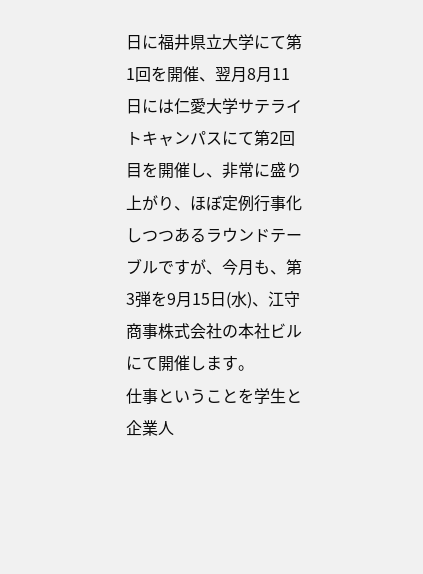日に福井県立大学にて第1回を開催、翌月8月11日には仁愛大学サテライトキャンパスにて第2回目を開催し、非常に盛り上がり、ほぼ定例行事化しつつあるラウンドテーブルですが、今月も、第3弾を9月15日(水)、江守商事株式会社の本社ビルにて開催します。
仕事ということを学生と企業人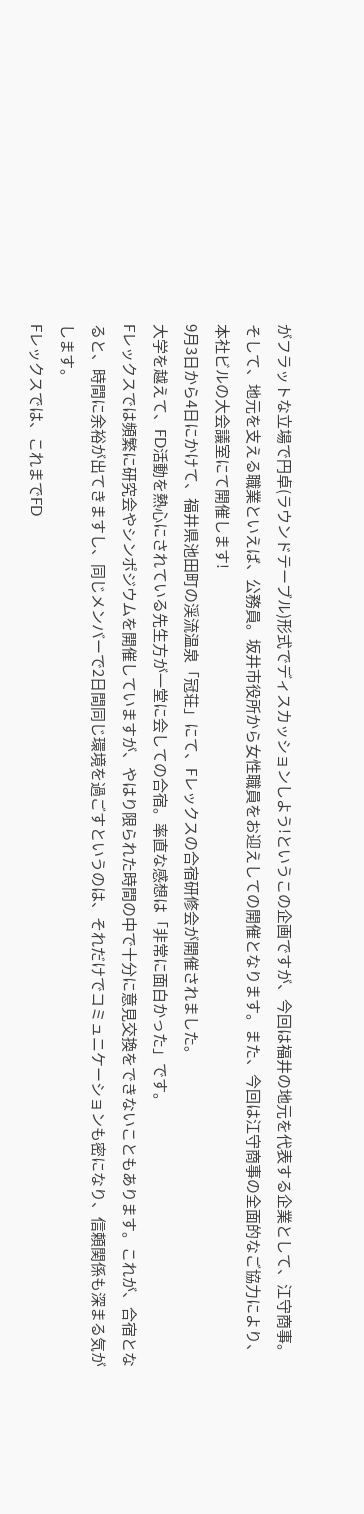がフラットな立場で円卓(ラウンドテーブル)形式でディスカッションしよう!というこの企画ですが、今回は福井の地元を代表する企業として、江守商事。そして、地元を支える職業といえば、公務員。坂井市役所から女性職員をお迎えしての開催となります。また、今回は江守商事の全面的なご協力により、本社ビルの大会議室にて開催します!
9月3日から4日にかけて、福井県池田町の渓流温泉「冠荘」にて、Fレックスの合宿研修会が開催されました。
大学を越えて、FD活動を熱心にされている先生方が一堂に会しての合宿。率直な感想は「非常に面白かった」です。
Fレックスでは頻繁に研究会やシンポジウムを開催していますが、やはり限られた時間の中で十分に意見交換をできないこともあります。これが、合宿となると、時間に余裕が出てきますし、同じメンバーで2日間同じ環境を過ごすというのは、それだけでコミュニケーションも密になり、信頼関係も深まる気がします。
Fレックスでは、これまでFD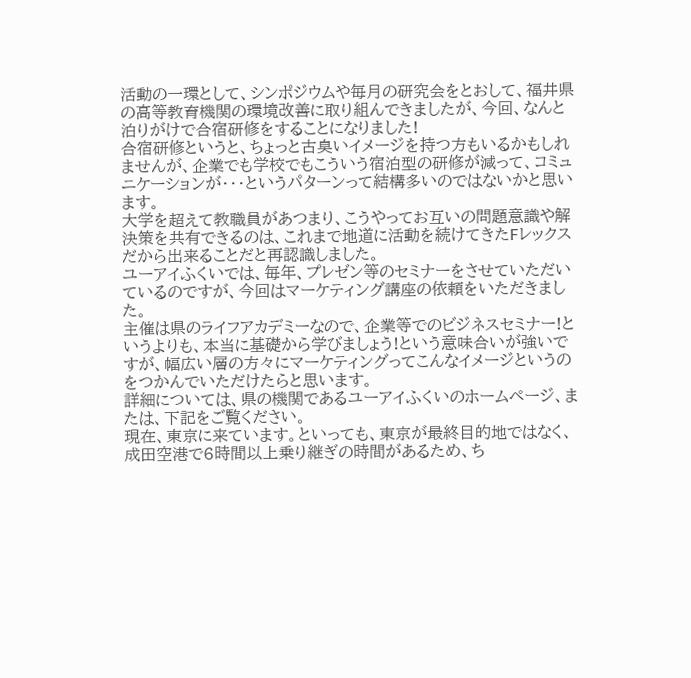活動の一環として、シンポジウムや毎月の研究会をとおして、福井県の高等教育機関の環境改善に取り組んできましたが、今回、なんと泊りがけで合宿研修をすることになりました!
合宿研修というと、ちょっと古臭いイメージを持つ方もいるかもしれませんが、企業でも学校でもこういう宿泊型の研修が減って、コミュニケーションが・・・というパターンって結構多いのではないかと思います。
大学を超えて教職員があつまり、こうやってお互いの問題意識や解決策を共有できるのは、これまで地道に活動を続けてきたFレックスだから出来ることだと再認識しました。
ユーアイふくいでは、毎年、プレゼン等のセミナーをさせていただいているのですが、今回はマーケティング講座の依頼をいただきました。
主催は県のライフアカデミーなので、企業等でのビジネスセミナー!というよりも、本当に基礎から学びましょう!という意味合いが強いですが、幅広い層の方々にマーケティングってこんなイメージというのをつかんでいただけたらと思います。
詳細については、県の機関であるユーアイふくいのホームページ、または、下記をご覧ください。
現在、東京に来ています。といっても、東京が最終目的地ではなく、成田空港で6時間以上乗り継ぎの時間があるため、ち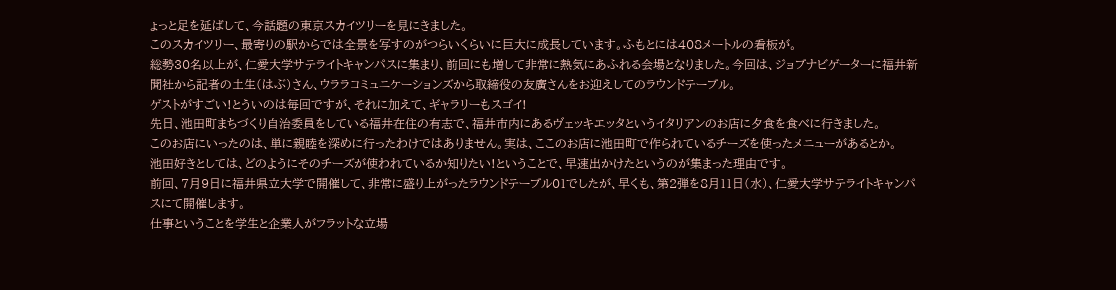ょっと足を延ばして、今話題の東京スカイツリーを見にきました。
このスカイツリー、最寄りの駅からでは全景を写すのがつらいくらいに巨大に成長しています。ふもとには408メートルの看板が。
総勢30名以上が、仁愛大学サテライトキャンパスに集まり、前回にも増して非常に熱気にあふれる会場となりました。今回は、ジョブナビゲーターに福井新聞社から記者の土生(はぶ)さん、ウララコミュニケーションズから取締役の友廣さんをお迎えしてのラウンドテーブル。
ゲストがすごい!とういのは毎回ですが、それに加えて、ギャラリーもスゴイ!
先日、池田町まちづくり自治委員をしている福井在住の有志で、福井市内にあるヴェッキエッタというイタリアンのお店に夕食を食べに行きました。
このお店にいったのは、単に親睦を深めに行ったわけではありません。実は、ここのお店に池田町で作られているチーズを使ったメニューがあるとか。
池田好きとしては、どのようにそのチーズが使われているか知りたい!ということで、早速出かけたというのが集まった理由です。
前回、7月9日に福井県立大学で開催して、非常に盛り上がったラウンドテーブル01でしたが、早くも、第2弾を8月11日(水)、仁愛大学サテライトキャンパスにて開催します。
仕事ということを学生と企業人がフラットな立場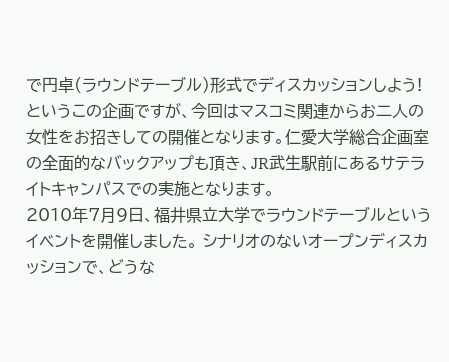で円卓(ラウンドテーブル)形式でディスカッションしよう!というこの企画ですが、今回はマスコミ関連からお二人の女性をお招きしての開催となります。仁愛大学総合企画室の全面的なバックアップも頂き、JR武生駅前にあるサテライトキャンパスでの実施となります。
2010年7月9日、福井県立大学でラウンドテーブルというイベントを開催しました。 シナリオのないオープンディスカッションで、どうな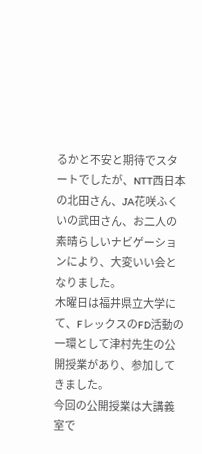るかと不安と期待でスタートでしたが、NTT西日本の北田さん、JA花咲ふくいの武田さん、お二人の素晴らしいナビゲーションにより、大変いい会となりました。
木曜日は福井県立大学にて、FレックスのFD活動の一環として津村先生の公開授業があり、参加してきました。
今回の公開授業は大講義室で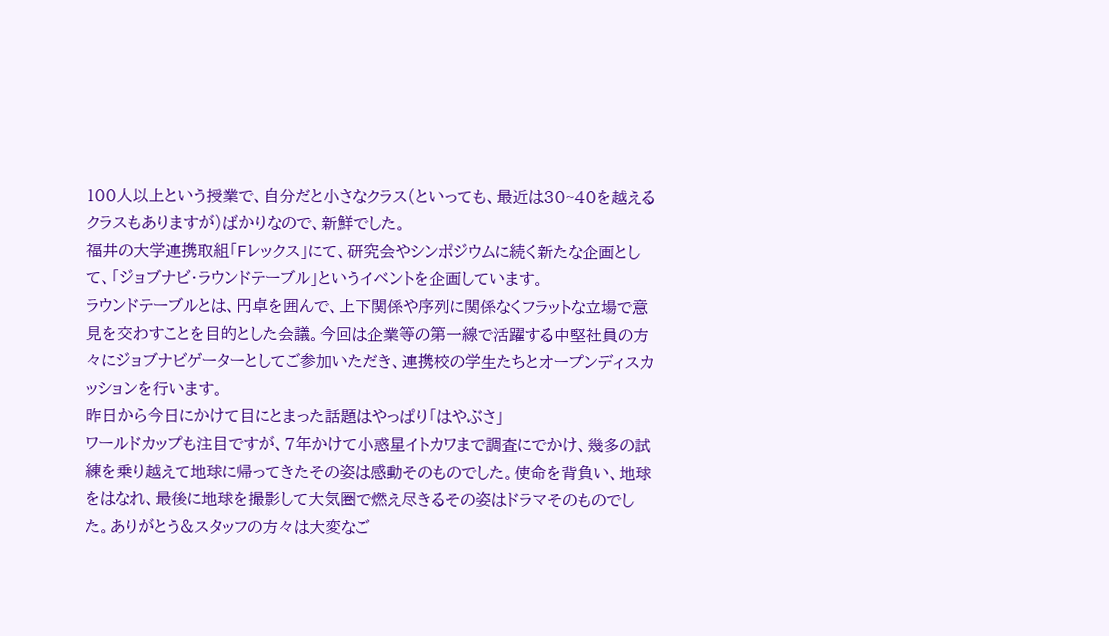100人以上という授業で、自分だと小さなクラス(といっても、最近は30~40を越えるクラスもありますが)ばかりなので、新鮮でした。
福井の大学連携取組「Fレックス」にて、研究会やシンポジウムに続く新たな企画として、「ジョブナビ・ラウンドテーブル」というイベントを企画しています。
ラウンドテーブルとは、円卓を囲んで、上下関係や序列に関係なくフラットな立場で意見を交わすことを目的とした会議。今回は企業等の第一線で活躍する中堅社員の方々にジョブナビゲーターとしてご参加いただき、連携校の学生たちとオープンディスカッションを行います。
昨日から今日にかけて目にとまった話題はやっぱり「はやぶさ」
ワールドカップも注目ですが、7年かけて小惑星イトカワまで調査にでかけ、幾多の試練を乗り越えて地球に帰ってきたその姿は感動そのものでした。使命を背負い、地球をはなれ、最後に地球を撮影して大気圏で燃え尽きるその姿はドラマそのものでした。ありがとう&スタッフの方々は大変なご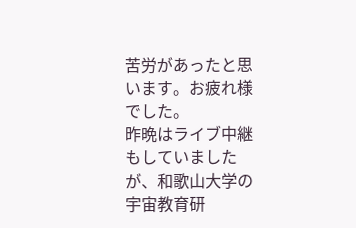苦労があったと思います。お疲れ様でした。
昨晩はライブ中継もしていましたが、和歌山大学の宇宙教育研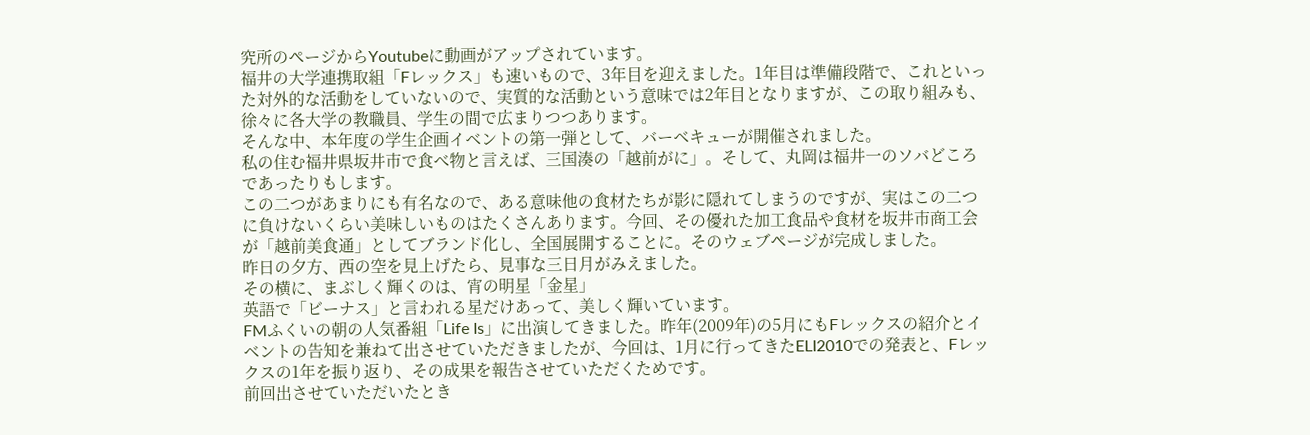究所のページからYoutubeに動画がアップされています。
福井の大学連携取組「Fレックス」も速いもので、3年目を迎えました。1年目は準備段階で、これといった対外的な活動をしていないので、実質的な活動という意味では2年目となりますが、この取り組みも、徐々に各大学の教職員、学生の間で広まりつつあります。
そんな中、本年度の学生企画イベントの第一弾として、バーベキューが開催されました。
私の住む福井県坂井市で食べ物と言えば、三国湊の「越前がに」。そして、丸岡は福井一のソバどころであったりもします。
この二つがあまりにも有名なので、ある意味他の食材たちが影に隠れてしまうのですが、実はこの二つに負けないくらい美味しいものはたくさんあります。今回、その優れた加工食品や食材を坂井市商工会が「越前美食通」としてブランド化し、全国展開することに。そのウェブページが完成しました。
昨日の夕方、西の空を見上げたら、見事な三日月がみえました。
その横に、まぶしく輝くのは、宵の明星「金星」
英語で「ビーナス」と言われる星だけあって、美しく輝いています。
FMふくいの朝の人気番組「Life Is」に出演してきました。昨年(2009年)の5月にもFレックスの紹介とイベントの告知を兼ねて出させていただきましたが、今回は、1月に行ってきたELI2010での発表と、Fレックスの1年を振り返り、その成果を報告させていただくためです。
前回出させていただいたとき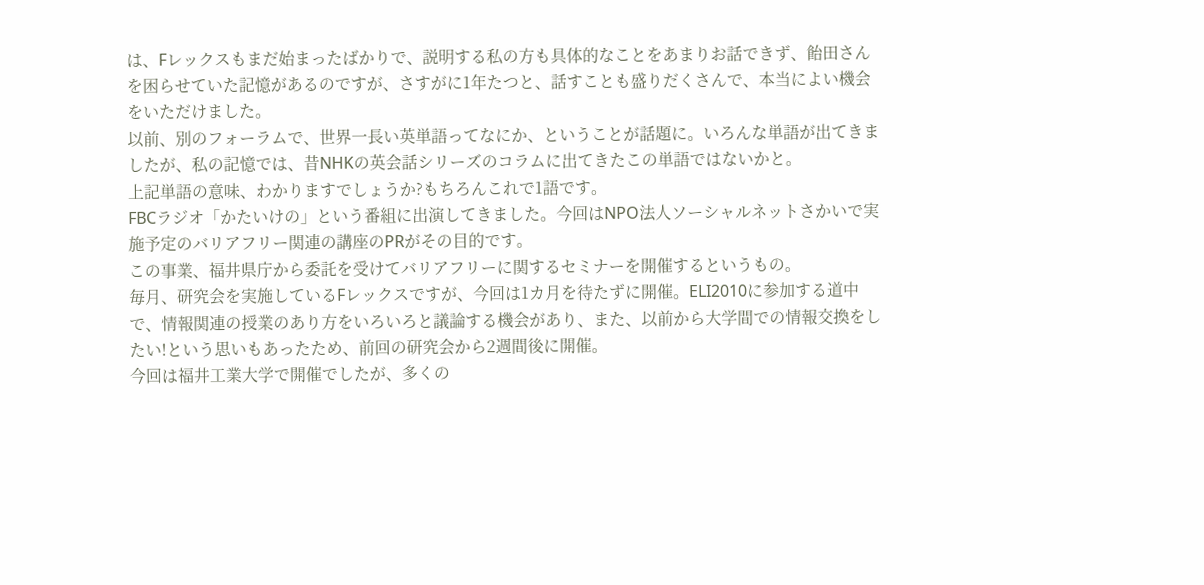は、Fレックスもまだ始まったばかりで、説明する私の方も具体的なことをあまりお話できず、飴田さんを困らせていた記憶があるのですが、さすがに1年たつと、話すことも盛りだくさんで、本当によい機会をいただけました。
以前、別のフォーラムで、世界一長い英単語ってなにか、ということが話題に。いろんな単語が出てきましたが、私の記憶では、昔NHKの英会話シリーズのコラムに出てきたこの単語ではないかと。
上記単語の意味、わかりますでしょうか?もちろんこれで1語です。
FBCラジオ「かたいけの」という番組に出演してきました。今回はNPO法人ソーシャルネットさかいで実施予定のバリアフリー関連の講座のPRがその目的です。
この事業、福井県庁から委託を受けてバリアフリーに関するセミナーを開催するというもの。
毎月、研究会を実施しているFレックスですが、今回は1カ月を待たずに開催。ELI2010に参加する道中で、情報関連の授業のあり方をいろいろと議論する機会があり、また、以前から大学間での情報交換をしたい!という思いもあったため、前回の研究会から2週間後に開催。
今回は福井工業大学で開催でしたが、多くの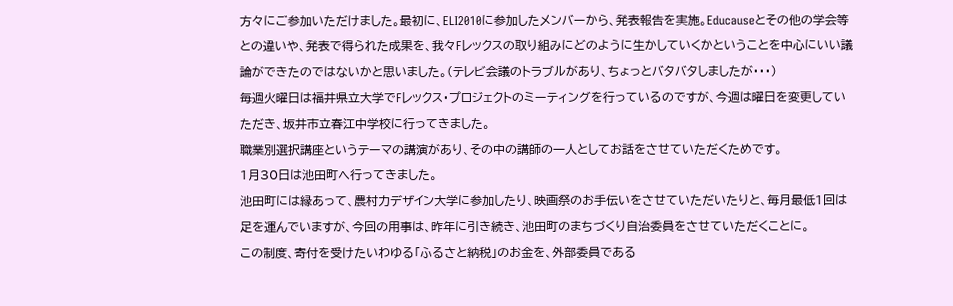方々にご参加いただけました。最初に、ELI2010に参加したメンバーから、発表報告を実施。Educauseとその他の学会等との違いや、発表で得られた成果を、我々Fレックスの取り組みにどのように生かしていくかということを中心にいい議論ができたのではないかと思いました。(テレビ会議のトラブルがあり、ちょっとバタバタしましたが・・・)
毎週火曜日は福井県立大学でFレックス・プロジェクトのミーティングを行っているのですが、今週は曜日を変更していただき、坂井市立春江中学校に行ってきました。
職業別選択講座というテーマの講演があり、その中の講師の一人としてお話をさせていただくためです。
1月30日は池田町へ行ってきました。
池田町には縁あって、農村力デザイン大学に参加したり、映画祭のお手伝いをさせていただいたりと、毎月最低1回は足を運んでいますが、今回の用事は、昨年に引き続き、池田町のまちづくり自治委員をさせていただくことに。
この制度、寄付を受けたいわゆる「ふるさと納税」のお金を、外部委員である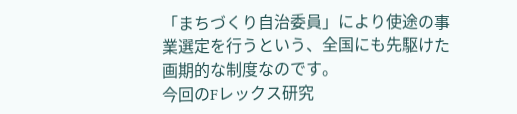「まちづくり自治委員」により使途の事業選定を行うという、全国にも先駆けた画期的な制度なのです。
今回のFレックス研究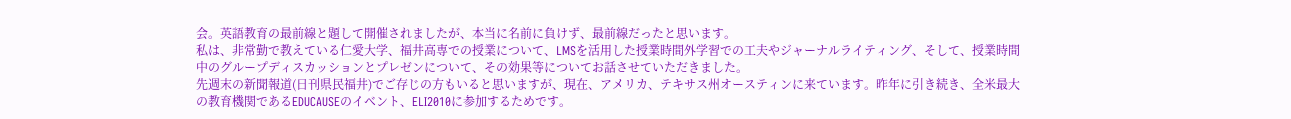会。英語教育の最前線と題して開催されましたが、本当に名前に負けず、最前線だったと思います。
私は、非常勤で教えている仁愛大学、福井高専での授業について、LMSを活用した授業時間外学習での工夫やジャーナルライティング、そして、授業時間中のグループディスカッションとプレゼンについて、その効果等についてお話させていただきました。
先週末の新聞報道(日刊県民福井)でご存じの方もいると思いますが、現在、アメリカ、テキサス州オースティンに来ています。昨年に引き続き、全米最大の教育機関であるEDUCAUSEのイベント、ELI2010に参加するためです。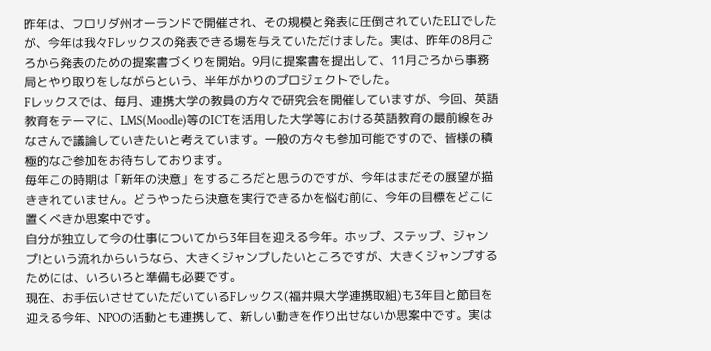昨年は、フロリダ州オーランドで開催され、その規模と発表に圧倒されていたELIでしたが、今年は我々Fレックスの発表できる場を与えていただけました。実は、昨年の8月ごろから発表のための提案書づくりを開始。9月に提案書を提出して、11月ごろから事務局とやり取りをしながらという、半年がかりのプロジェクトでした。
Fレックスでは、毎月、連携大学の教員の方々で研究会を開催していますが、今回、英語教育をテーマに、LMS(Moodle)等のICTを活用した大学等における英語教育の最前線をみなさんで議論していきたいと考えています。一般の方々も参加可能ですので、皆様の積極的なご参加をお待ちしております。
毎年この時期は「新年の決意」をするころだと思うのですが、今年はまだその展望が描ききれていません。どうやったら決意を実行できるかを悩む前に、今年の目標をどこに置くべきか思案中です。
自分が独立して今の仕事についてから3年目を迎える今年。ホップ、ステップ、ジャンプ!という流れからいうなら、大きくジャンプしたいところですが、大きくジャンプするためには、いろいろと準備も必要です。
現在、お手伝いさせていただいているFレックス(福井県大学連携取組)も3年目と節目を迎える今年、NPOの活動とも連携して、新しい動きを作り出せないか思案中です。実は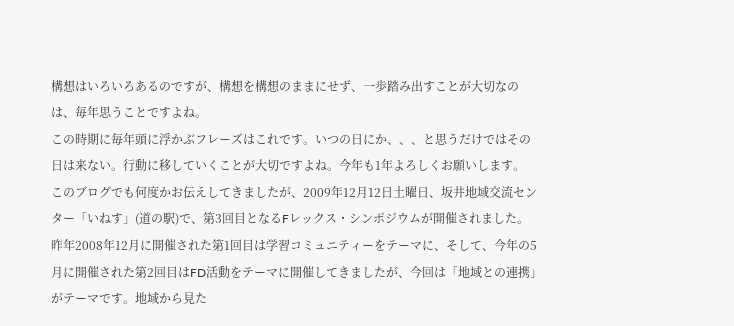構想はいろいろあるのですが、構想を構想のままにせず、一歩踏み出すことが大切なのは、毎年思うことですよね。
この時期に毎年頭に浮かぶフレーズはこれです。いつの日にか、、、と思うだけではその日は来ない。行動に移していくことが大切ですよね。今年も1年よろしくお願いします。
このブログでも何度かお伝えしてきましたが、2009年12月12日土曜日、坂井地域交流センター「いねす」(道の駅)で、第3回目となるFレックス・シンポジウムが開催されました。
昨年2008年12月に開催された第1回目は学習コミュニティーをテーマに、そして、今年の5月に開催された第2回目はFD活動をテーマに開催してきましたが、今回は「地域との連携」がテーマです。地域から見た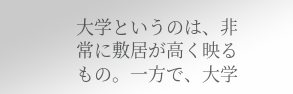大学というのは、非常に敷居が高く映るもの。一方で、大学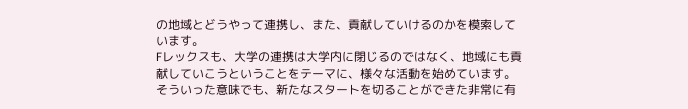の地域とどうやって連携し、また、貢献していけるのかを模索しています。
Fレックスも、大学の連携は大学内に閉じるのではなく、地域にも貢献していこうということをテーマに、様々な活動を始めています。そういった意味でも、新たなスタートを切ることができた非常に有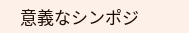意義なシンポジ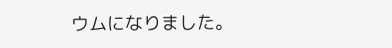ウムになりました。